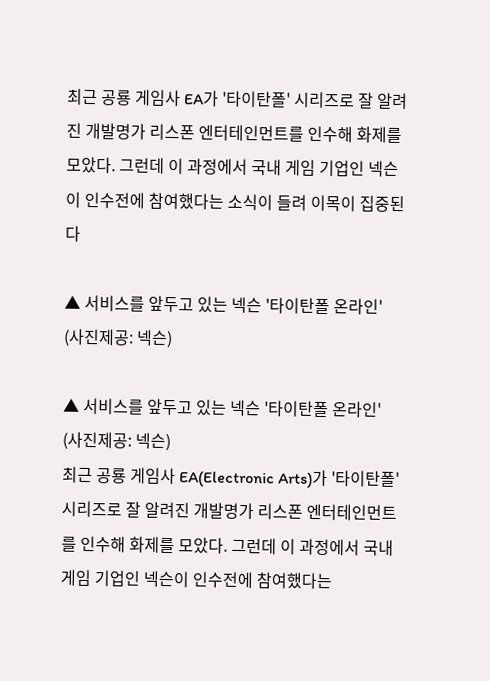최근 공룡 게임사 EA가 '타이탄폴' 시리즈로 잘 알려진 개발명가 리스폰 엔터테인먼트를 인수해 화제를 모았다. 그런데 이 과정에서 국내 게임 기업인 넥슨이 인수전에 참여했다는 소식이 들려 이목이 집중된다

▲ 서비스를 앞두고 있는 넥슨 '타이탄폴 온라인' (사진제공: 넥슨)

▲ 서비스를 앞두고 있는 넥슨 '타이탄폴 온라인' (사진제공: 넥슨)
최근 공룡 게임사 EA(Electronic Arts)가 '타이탄폴' 시리즈로 잘 알려진 개발명가 리스폰 엔터테인먼트를 인수해 화제를 모았다. 그런데 이 과정에서 국내 게임 기업인 넥슨이 인수전에 참여했다는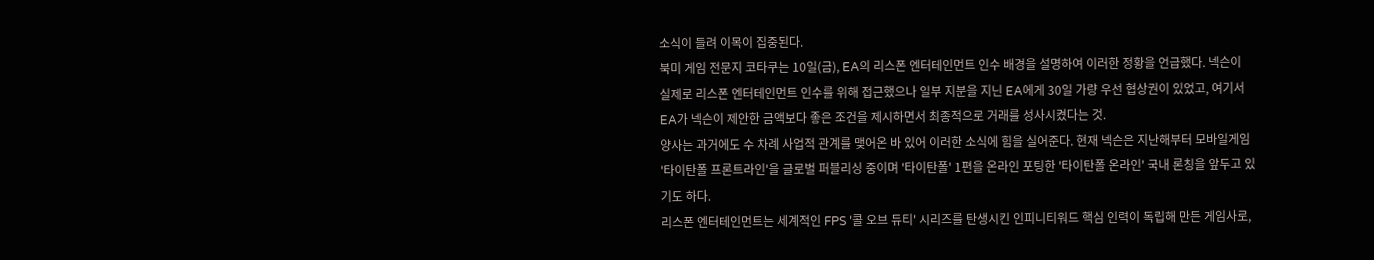소식이 들려 이목이 집중된다.
북미 게임 전문지 코타쿠는 10일(금), EA의 리스폰 엔터테인먼트 인수 배경을 설명하여 이러한 정황을 언급했다. 넥슨이 실제로 리스폰 엔터테인먼트 인수를 위해 접근했으나 일부 지분을 지닌 EA에게 30일 가량 우선 협상권이 있었고, 여기서 EA가 넥슨이 제안한 금액보다 좋은 조건을 제시하면서 최종적으로 거래를 성사시켰다는 것.
양사는 과거에도 수 차례 사업적 관계를 맺어온 바 있어 이러한 소식에 힘을 실어준다. 현재 넥슨은 지난해부터 모바일게임 '타이탄폴 프론트라인'을 글로벌 퍼블리싱 중이며 '타이탄폴' 1편을 온라인 포팅한 '타이탄폴 온라인' 국내 론칭을 앞두고 있기도 하다.
리스폰 엔터테인먼트는 세계적인 FPS '콜 오브 듀티' 시리즈를 탄생시킨 인피니티워드 핵심 인력이 독립해 만든 게임사로,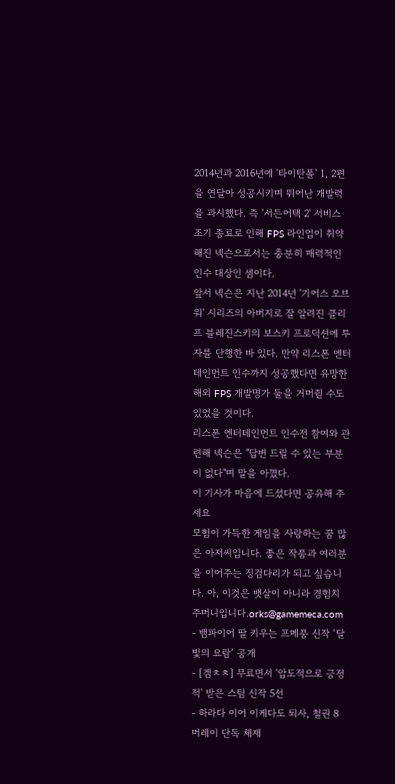2014년과 2016년에 '타이탄폴' 1, 2편을 연달아 성공시키며 뛰어난 개발력을 과시했다. 즉 '서든어택 2' 서비스 조기 종료로 인해 FPS 라인업이 취약해진 넥슨으로서는 충분히 매력적인 인수 대상인 셈이다.
앞서 넥슨은 지난 2014년 '기어스 오브 워' 시리즈의 아버지로 잘 알려진 클리프 블레진스키의 보스키 프로덕션에 투자를 단행한 바 있다. 만약 리스폰 엔터테인먼트 인수까지 성공했다면 유망한 해외 FPS 개발명가 둘을 거머쥘 수도 있었을 것이다.
리스폰 엔터테인먼트 인수전 참여와 관련해 넥슨은 "답변 드릴 수 있는 부분이 없다"며 말을 아꼈다.
이 기사가 마음에 드셨다면 공유해 주세요
모험이 가득한 게임을 사랑하는 꿈 많은 아저씨입니다. 좋은 작품과 여러분을 이어주는 징검다리가 되고 싶습니다. 아, 이것은 뱃살이 아니라 경험치 주머니입니다.orks@gamemeca.com
- 뱀파이어 딸 키우는 프메풍 신작 ‘달빛의 요람’ 공개
- [겜ㅊㅊ] 무료면서 '압도적으로 긍정적' 받은 스팀 신작 5선
- 하라다 이어 이케다도 퇴사, 철권 8 머레이 단독 체제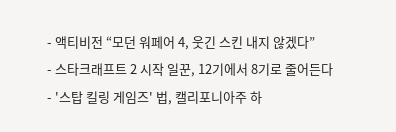- 액티비전 “모던 워페어 4, 웃긴 스킨 내지 않겠다”
- 스타크래프트 2 시작 일꾼, 12기에서 8기로 줄어든다
- '스탑 킬링 게임즈' 법, 캘리포니아주 하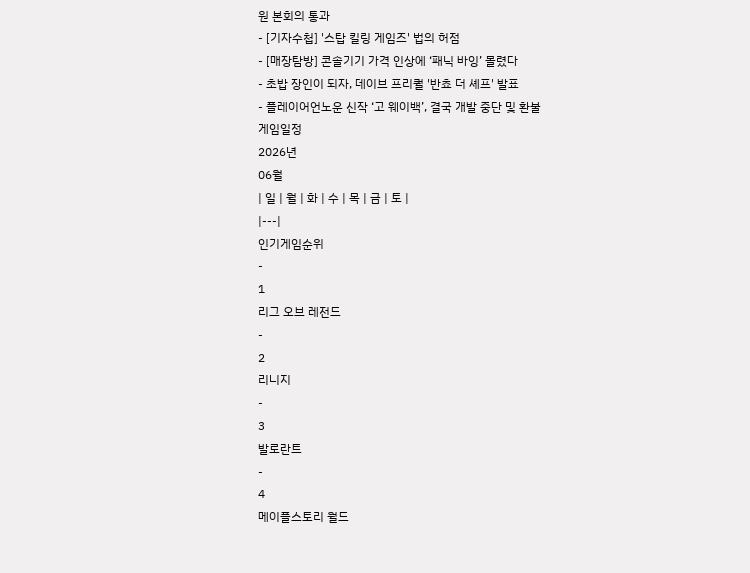원 본회의 통과
- [기자수첩] '스탑 킬링 게임즈' 법의 허점
- [매장탐방] 콘솔기기 가격 인상에 ‘패닉 바잉’ 몰렸다
- 초밥 장인이 되자, 데이브 프리퀄 '반쵸 더 셰프' 발표
- 플레이어언노운 신작 ‘고 웨이백’, 결국 개발 중단 및 환불
게임일정
2026년
06월
| 일 | 월 | 화 | 수 | 목 | 금 | 토 |
|---|
인기게임순위
-
1
리그 오브 레전드
-
2
리니지
-
3
발로란트
-
4
메이플스토리 월드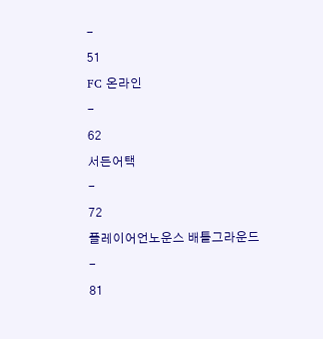-
51
FC 온라인
-
62
서든어택
-
72
플레이어언노운스 배틀그라운드
-
81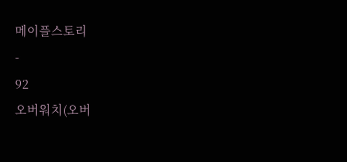메이플스토리
-
92
오버워치(오버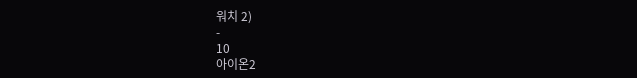워치 2)
-
10
아이온2